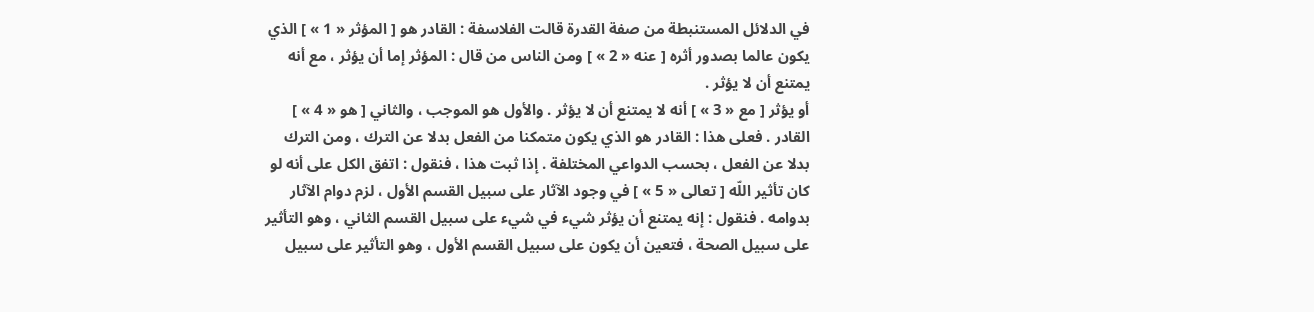في الدلائل المستنبطة من صفة القدرة قالت الفلاسفة : القادر هو [ المؤثر « 1 » ] الذي يكون عالما بصدور أثره [ عنه « 2 » ] ومن الناس من قال : المؤثر إما أن يؤثر ، مع أنه يمتنع أن لا يؤثر .
أو يؤثر [ مع « 3 » ] أنه لا يمتنع أن لا يؤثر . والأول هو الموجب ، والثاني [ هو « 4 » ] القادر . فعلى هذا : القادر هو الذي يكون متمكنا من الفعل بدلا عن الترك ، ومن الترك بدلا عن الفعل ، بحسب الدواعي المختلفة . إذا ثبت هذا ، فنقول : اتفق الكل على أنه لو كان تأثير اللّه [ تعالى « 5 » ] في وجود الآثار على سبيل القسم الأول ، لزم دوام الآثار بدوامه . فنقول : إنه يمتنع أن يؤثر شيء في شيء على سبيل القسم الثاني ، وهو التأثير على سبيل الصحة ، فتعين أن يكون على سبيل القسم الأول ، وهو التأثير على سبيل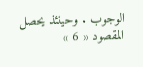الوجوب . وحينئذ يحصل المقصود « 6 »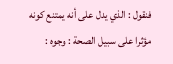فنقول : الذي يدل على أنه يمتنع كونه مؤثرا على سبيل الصحة : وجوه :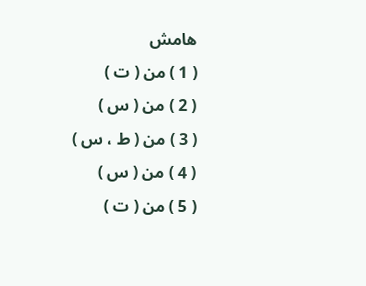هامش
( 1 ) من ( ت )
( 2 ) من ( س )
( 3 ) من ( ط ، س )
( 4 ) من ( س )
( 5 ) من ( ت )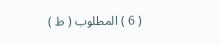( 6 ) المطلوب ( ط )